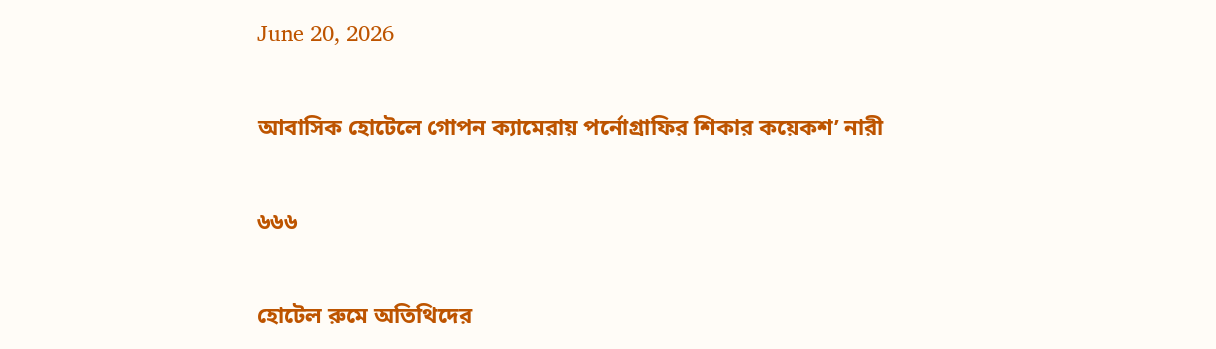June 20, 2026

আবাসিক হোটেলে গোপন ক্যামেরায় পর্নোগ্রাফির শিকার কয়েকশ’ নারী

৬৬৬

হোটেল রুমে অতিথিদের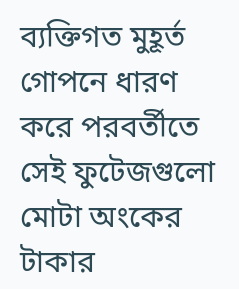ব্যক্তিগত মুহূর্ত গোপনে ধারণ করে পরবর্তীতে সেই ফুটেজগুলো মোটা অংকের টাকার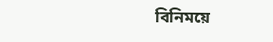বিনিময়ে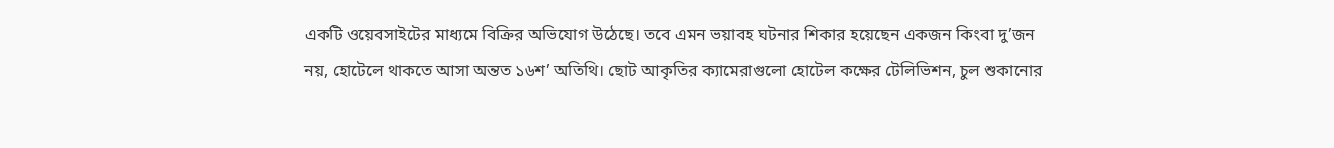একটি ওয়েবসাইটের মাধ্যমে বিক্রির অভিযোগ উঠেছে। তবে এমন ভয়াবহ ঘটনার শিকার হয়েছেন একজন কিংবা দু’জন নয়, হোটেলে থাকতে আসা অন্তত ১৬শ’ অতিথি। ছোট আকৃতির ক্যামেরাগুলো হোটেল কক্ষের টেলিভিশন, চুল শুকানোর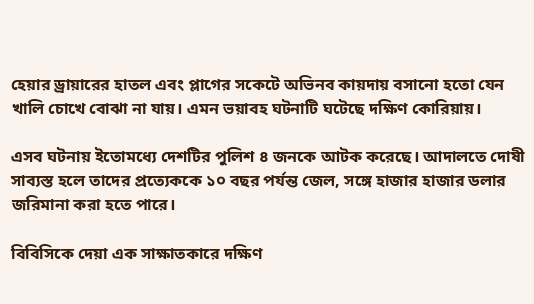হেয়ার ড্রায়ারের হাতল এবং প্লাগের সকেটে অভিনব কায়দায় বসানো হতো যেন খালি চোখে বোঝা না যায়। এমন ভয়াবহ ঘটনাটি ঘটেছে দক্ষিণ কোরিয়ায়।

এসব ঘটনায় ইতোমধ্যে দেশটির পুলিশ ৪ জনকে আটক করেছে। আদালতে দোষী সাব্যস্ত হলে তাদের প্রত্যেককে ১০ বছর পর্যন্ত জেল, সঙ্গে হাজার হাজার ডলার জরিমানা করা হতে পারে।

বিবিসিকে দেয়া এক সাক্ষাতকারে দক্ষিণ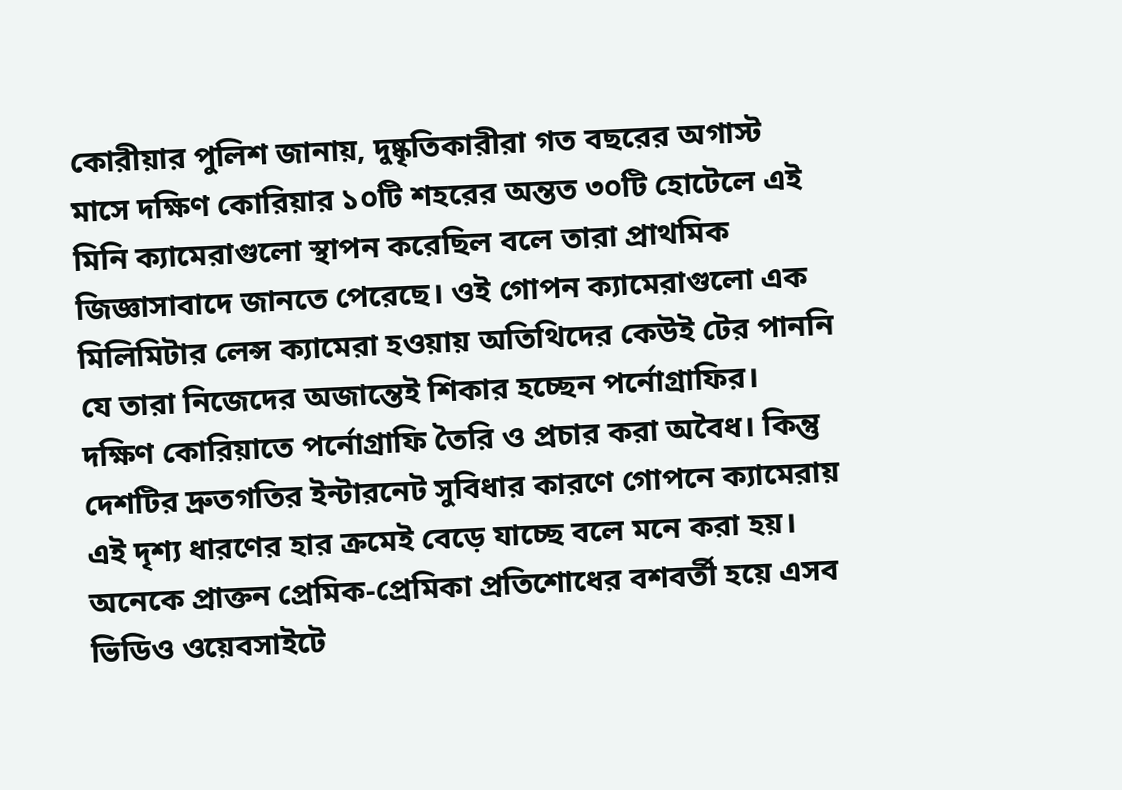কোরীয়ার পুলিশ জানায়, দুষ্কৃতিকারীরা গত বছরের অগাস্ট মাসে দক্ষিণ কোরিয়ার ১০টি শহরের অন্তত ৩০টি হোটেলে এই মিনি ক্যামেরাগুলো স্থাপন করেছিল বলে তারা প্রাথমিক জিজ্ঞাসাবাদে জানতে পেরেছে। ওই গোপন ক্যামেরাগুলো এক মিলিমিটার লেন্স ক্যামেরা হওয়ায় অতিথিদের কেউই টের পাননি যে তারা নিজেদের অজান্তেই শিকার হচ্ছেন পর্নোগ্রাফির।
দক্ষিণ কোরিয়াতে পর্নোগ্রাফি তৈরি ও প্রচার করা অবৈধ। কিন্তু দেশটির দ্রুতগতির ইন্টারনেট সুবিধার কারণে গোপনে ক্যামেরায় এই দৃশ্য ধারণের হার ক্রমেই বেড়ে যাচ্ছে বলে মনে করা হয়। অনেকে প্রাক্তন প্রেমিক-প্রেমিকা প্রতিশোধের বশবর্তী হয়ে এসব ভিডিও ওয়েবসাইটে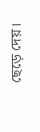ছেড়ে দেয়।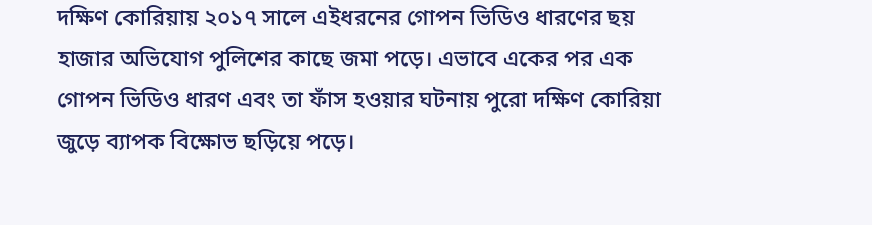দক্ষিণ কোরিয়ায় ২০১৭ সালে এইধরনের গোপন ভিডিও ধারণের ছয় হাজার অভিযোগ পুলিশের কাছে জমা পড়ে। এভাবে একের পর এক গোপন ভিডিও ধারণ এবং তা ফাঁস হওয়ার ঘটনায় পুরো দক্ষিণ কোরিয়া জুড়ে ব্যাপক বিক্ষোভ ছড়িয়ে পড়ে।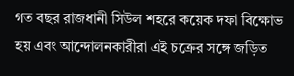গত বছর রাজধানী সিউল শহরে কয়েক দফা বিক্ষোভ হয় এবং আন্দোলনকারীরা এই চক্রের সঙ্গে জড়িত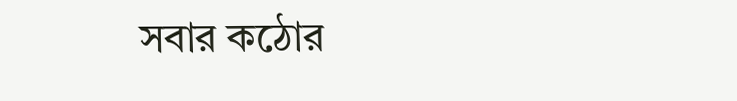সবার কঠোর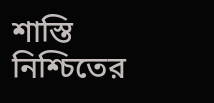শাস্তি নিশ্চিতের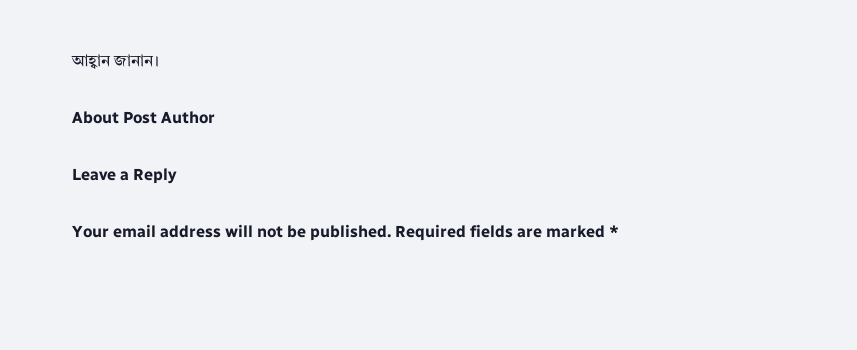আহ্বান জানান।

About Post Author

Leave a Reply

Your email address will not be published. Required fields are marked *